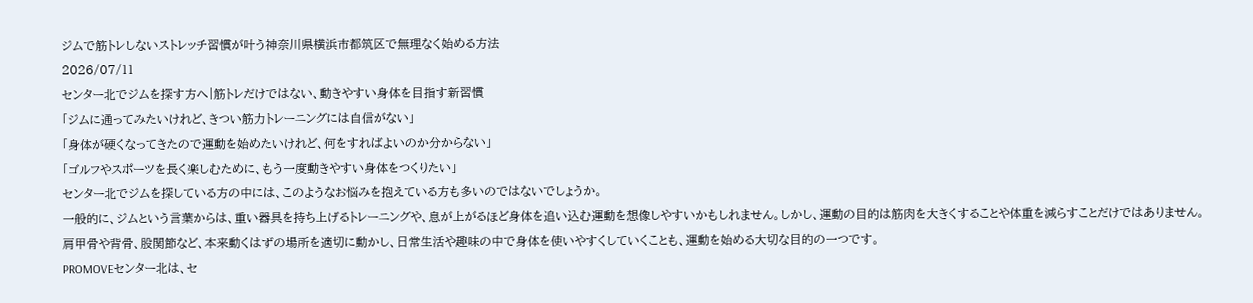ジムで筋トレしないストレッチ習慣が叶う神奈川県横浜市都筑区で無理なく始める方法
2026/07/11
センター北でジムを探す方へ|筋トレだけではない、動きやすい身体を目指す新習慣
「ジムに通ってみたいけれど、きつい筋力トレーニングには自信がない」
「身体が硬くなってきたので運動を始めたいけれど、何をすればよいのか分からない」
「ゴルフやスポーツを長く楽しむために、もう一度動きやすい身体をつくりたい」
センター北でジムを探している方の中には、このようなお悩みを抱えている方も多いのではないでしょうか。
一般的に、ジムという言葉からは、重い器具を持ち上げるトレーニングや、息が上がるほど身体を追い込む運動を想像しやすいかもしれません。しかし、運動の目的は筋肉を大きくすることや体重を減らすことだけではありません。
肩甲骨や背骨、股関節など、本来動くはずの場所を適切に動かし、日常生活や趣味の中で身体を使いやすくしていくことも、運動を始める大切な目的の一つです。
PROMOVEセンター北は、セ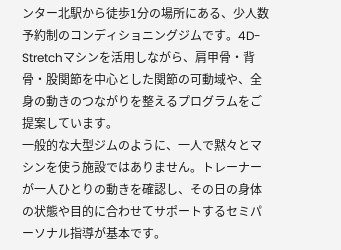ンター北駅から徒歩1分の場所にある、少人数予約制のコンディショニングジムです。4D-Stretchマシンを活用しながら、肩甲骨・背骨・股関節を中心とした関節の可動域や、全身の動きのつながりを整えるプログラムをご提案しています。
一般的な大型ジムのように、一人で黙々とマシンを使う施設ではありません。トレーナーが一人ひとりの動きを確認し、その日の身体の状態や目的に合わせてサポートするセミパーソナル指導が基本です。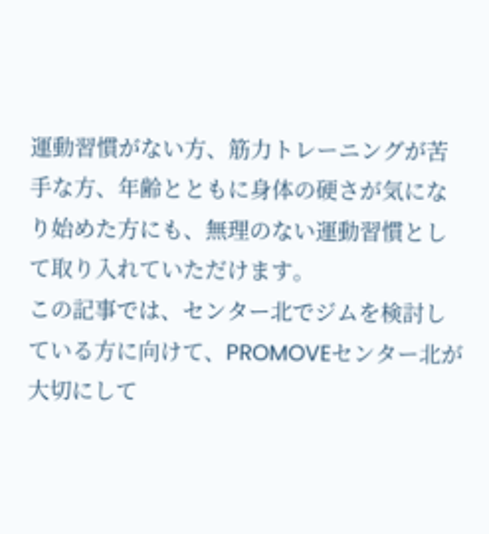運動習慣がない方、筋力トレーニングが苦手な方、年齢とともに身体の硬さが気になり始めた方にも、無理のない運動習慣として取り入れていただけます。
この記事では、センター北でジムを検討している方に向けて、PROMOVEセンター北が大切にして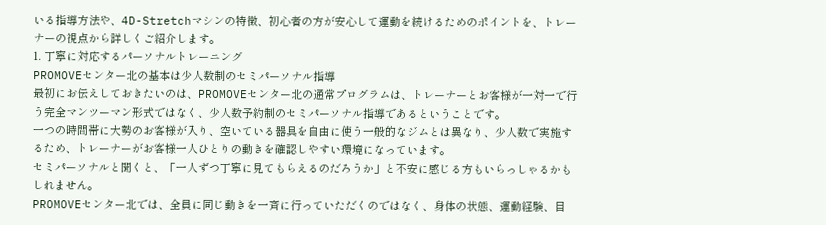いる指導方法や、4D-Stretchマシンの特徴、初心者の方が安心して運動を続けるためのポイントを、トレーナーの視点から詳しくご紹介します。
1. 丁寧に対応するパーソナルトレーニング
PROMOVEセンター北の基本は少人数制のセミパーソナル指導
最初にお伝えしておきたいのは、PROMOVEセンター北の通常プログラムは、トレーナーとお客様が一対一で行う完全マンツーマン形式ではなく、少人数予約制のセミパーソナル指導であるということです。
一つの時間帯に大勢のお客様が入り、空いている器具を自由に使う一般的なジムとは異なり、少人数で実施するため、トレーナーがお客様一人ひとりの動きを確認しやすい環境になっています。
セミパーソナルと聞くと、「一人ずつ丁寧に見てもらえるのだろうか」と不安に感じる方もいらっしゃるかもしれません。
PROMOVEセンター北では、全員に同じ動きを一斉に行っていただくのではなく、身体の状態、運動経験、目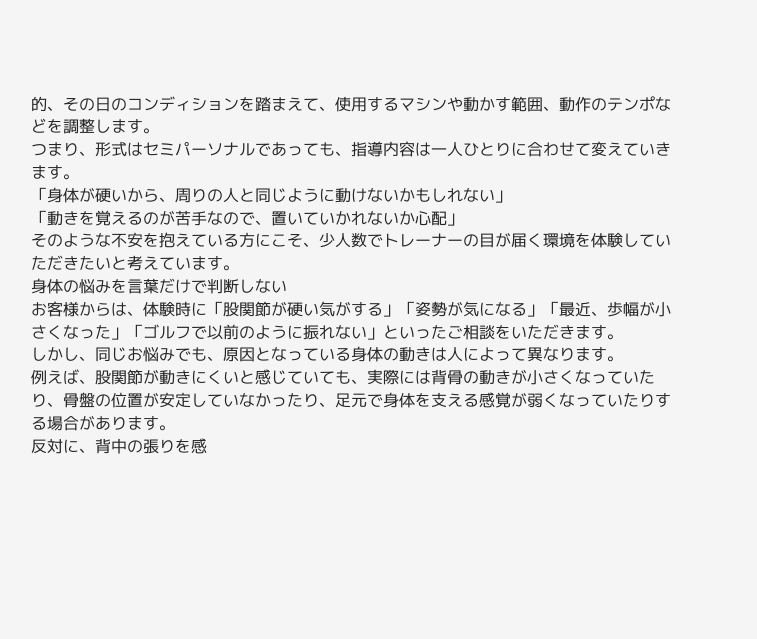的、その日のコンディションを踏まえて、使用するマシンや動かす範囲、動作のテンポなどを調整します。
つまり、形式はセミパーソナルであっても、指導内容は一人ひとりに合わせて変えていきます。
「身体が硬いから、周りの人と同じように動けないかもしれない」
「動きを覚えるのが苦手なので、置いていかれないか心配」
そのような不安を抱えている方にこそ、少人数でトレーナーの目が届く環境を体験していただきたいと考えています。
身体の悩みを言葉だけで判断しない
お客様からは、体験時に「股関節が硬い気がする」「姿勢が気になる」「最近、歩幅が小さくなった」「ゴルフで以前のように振れない」といったご相談をいただきます。
しかし、同じお悩みでも、原因となっている身体の動きは人によって異なります。
例えば、股関節が動きにくいと感じていても、実際には背骨の動きが小さくなっていたり、骨盤の位置が安定していなかったり、足元で身体を支える感覚が弱くなっていたりする場合があります。
反対に、背中の張りを感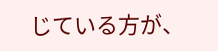じている方が、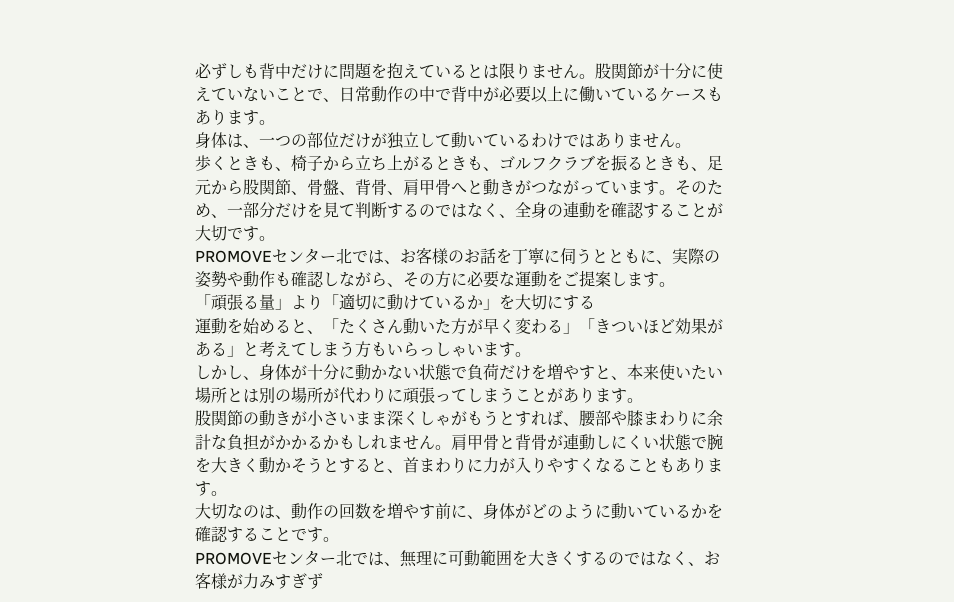必ずしも背中だけに問題を抱えているとは限りません。股関節が十分に使えていないことで、日常動作の中で背中が必要以上に働いているケースもあります。
身体は、一つの部位だけが独立して動いているわけではありません。
歩くときも、椅子から立ち上がるときも、ゴルフクラブを振るときも、足元から股関節、骨盤、背骨、肩甲骨へと動きがつながっています。そのため、一部分だけを見て判断するのではなく、全身の連動を確認することが大切です。
PROMOVEセンター北では、お客様のお話を丁寧に伺うとともに、実際の姿勢や動作も確認しながら、その方に必要な運動をご提案します。
「頑張る量」より「適切に動けているか」を大切にする
運動を始めると、「たくさん動いた方が早く変わる」「きついほど効果がある」と考えてしまう方もいらっしゃいます。
しかし、身体が十分に動かない状態で負荷だけを増やすと、本来使いたい場所とは別の場所が代わりに頑張ってしまうことがあります。
股関節の動きが小さいまま深くしゃがもうとすれば、腰部や膝まわりに余計な負担がかかるかもしれません。肩甲骨と背骨が連動しにくい状態で腕を大きく動かそうとすると、首まわりに力が入りやすくなることもあります。
大切なのは、動作の回数を増やす前に、身体がどのように動いているかを確認することです。
PROMOVEセンター北では、無理に可動範囲を大きくするのではなく、お客様が力みすぎず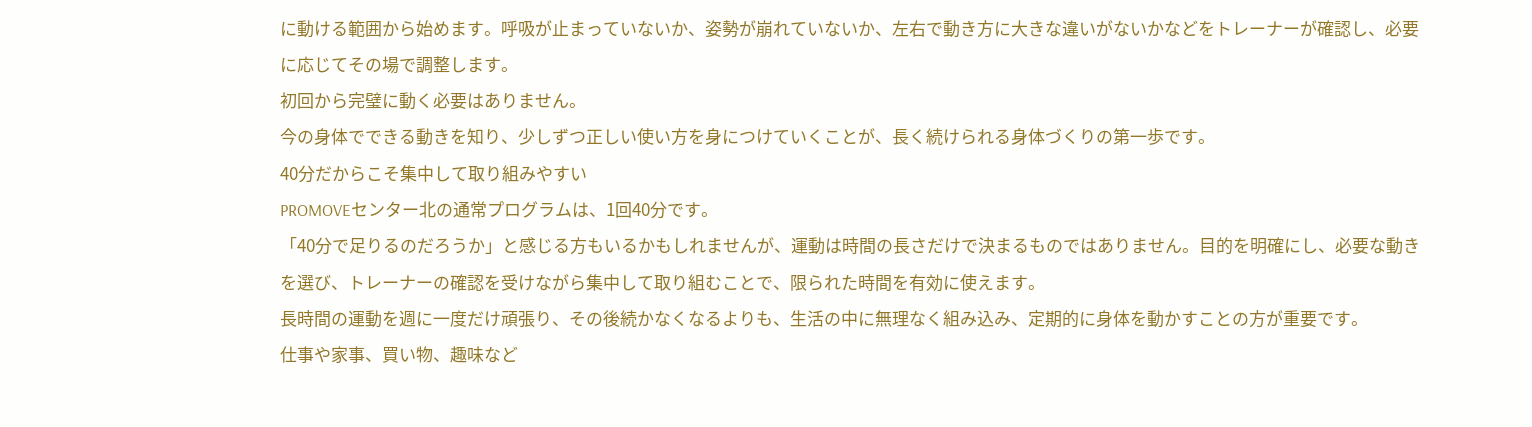に動ける範囲から始めます。呼吸が止まっていないか、姿勢が崩れていないか、左右で動き方に大きな違いがないかなどをトレーナーが確認し、必要に応じてその場で調整します。
初回から完璧に動く必要はありません。
今の身体でできる動きを知り、少しずつ正しい使い方を身につけていくことが、長く続けられる身体づくりの第一歩です。
40分だからこそ集中して取り組みやすい
PROMOVEセンター北の通常プログラムは、1回40分です。
「40分で足りるのだろうか」と感じる方もいるかもしれませんが、運動は時間の長さだけで決まるものではありません。目的を明確にし、必要な動きを選び、トレーナーの確認を受けながら集中して取り組むことで、限られた時間を有効に使えます。
長時間の運動を週に一度だけ頑張り、その後続かなくなるよりも、生活の中に無理なく組み込み、定期的に身体を動かすことの方が重要です。
仕事や家事、買い物、趣味など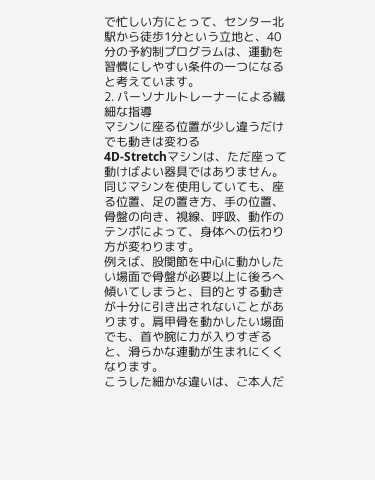で忙しい方にとって、センター北駅から徒歩1分という立地と、40分の予約制プログラムは、運動を習慣にしやすい条件の一つになると考えています。
2. パーソナルトレーナーによる繊細な指導
マシンに座る位置が少し違うだけでも動きは変わる
4D-Stretchマシンは、ただ座って動けばよい器具ではありません。
同じマシンを使用していても、座る位置、足の置き方、手の位置、骨盤の向き、視線、呼吸、動作のテンポによって、身体への伝わり方が変わります。
例えば、股関節を中心に動かしたい場面で骨盤が必要以上に後ろへ傾いてしまうと、目的とする動きが十分に引き出されないことがあります。肩甲骨を動かしたい場面でも、首や腕に力が入りすぎると、滑らかな連動が生まれにくくなります。
こうした細かな違いは、ご本人だ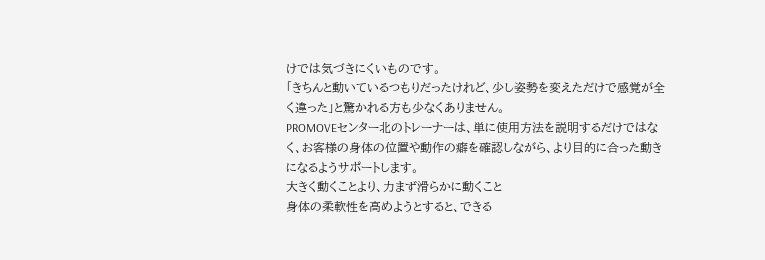けでは気づきにくいものです。
「きちんと動いているつもりだったけれど、少し姿勢を変えただけで感覚が全く違った」と驚かれる方も少なくありません。
PROMOVEセンター北のトレーナーは、単に使用方法を説明するだけではなく、お客様の身体の位置や動作の癖を確認しながら、より目的に合った動きになるようサポートします。
大きく動くことより、力まず滑らかに動くこと
身体の柔軟性を高めようとすると、できる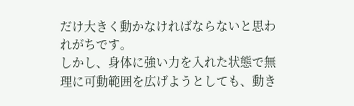だけ大きく動かなければならないと思われがちです。
しかし、身体に強い力を入れた状態で無理に可動範囲を広げようとしても、動き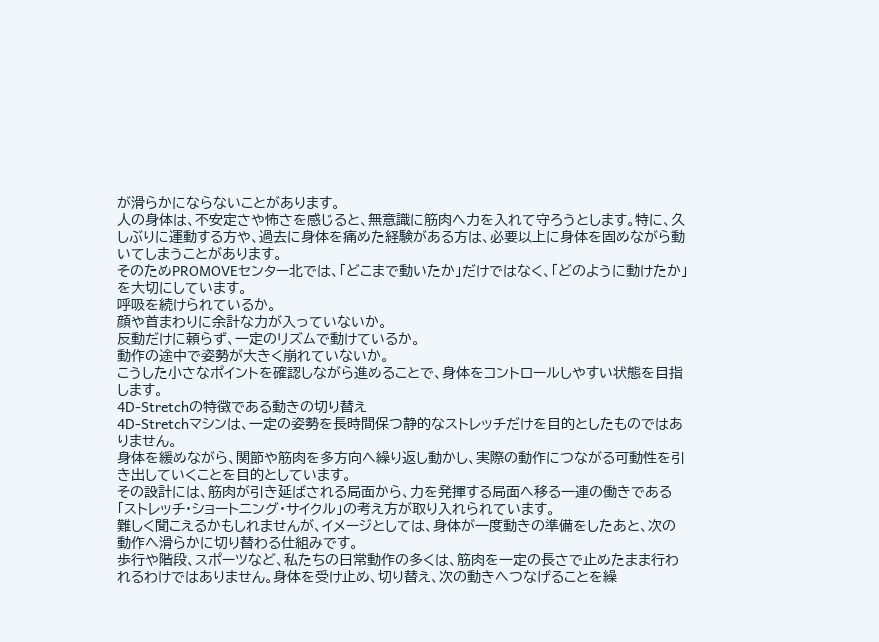が滑らかにならないことがあります。
人の身体は、不安定さや怖さを感じると、無意識に筋肉へ力を入れて守ろうとします。特に、久しぶりに運動する方や、過去に身体を痛めた経験がある方は、必要以上に身体を固めながら動いてしまうことがあります。
そのためPROMOVEセンター北では、「どこまで動いたか」だけではなく、「どのように動けたか」を大切にしています。
呼吸を続けられているか。
顔や首まわりに余計な力が入っていないか。
反動だけに頼らず、一定のリズムで動けているか。
動作の途中で姿勢が大きく崩れていないか。
こうした小さなポイントを確認しながら進めることで、身体をコントロールしやすい状態を目指します。
4D-Stretchの特徴である動きの切り替え
4D-Stretchマシンは、一定の姿勢を長時間保つ静的なストレッチだけを目的としたものではありません。
身体を緩めながら、関節や筋肉を多方向へ繰り返し動かし、実際の動作につながる可動性を引き出していくことを目的としています。
その設計には、筋肉が引き延ばされる局面から、力を発揮する局面へ移る一連の働きである「ストレッチ・ショートニング・サイクル」の考え方が取り入れられています。
難しく聞こえるかもしれませんが、イメージとしては、身体が一度動きの準備をしたあと、次の動作へ滑らかに切り替わる仕組みです。
歩行や階段、スポーツなど、私たちの日常動作の多くは、筋肉を一定の長さで止めたまま行われるわけではありません。身体を受け止め、切り替え、次の動きへつなげることを繰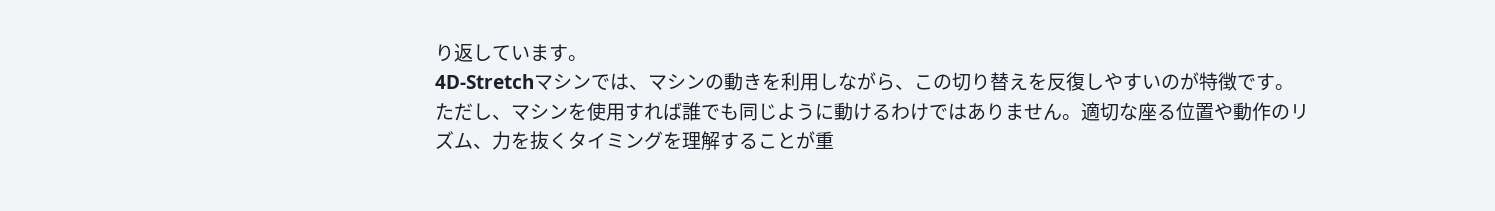り返しています。
4D-Stretchマシンでは、マシンの動きを利用しながら、この切り替えを反復しやすいのが特徴です。
ただし、マシンを使用すれば誰でも同じように動けるわけではありません。適切な座る位置や動作のリズム、力を抜くタイミングを理解することが重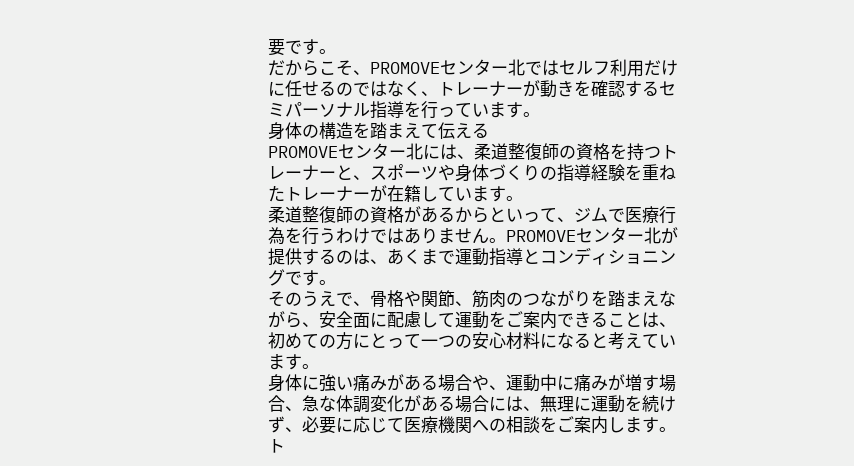要です。
だからこそ、PROMOVEセンター北ではセルフ利用だけに任せるのではなく、トレーナーが動きを確認するセミパーソナル指導を行っています。
身体の構造を踏まえて伝える
PROMOVEセンター北には、柔道整復師の資格を持つトレーナーと、スポーツや身体づくりの指導経験を重ねたトレーナーが在籍しています。
柔道整復師の資格があるからといって、ジムで医療行為を行うわけではありません。PROMOVEセンター北が提供するのは、あくまで運動指導とコンディショニングです。
そのうえで、骨格や関節、筋肉のつながりを踏まえながら、安全面に配慮して運動をご案内できることは、初めての方にとって一つの安心材料になると考えています。
身体に強い痛みがある場合や、運動中に痛みが増す場合、急な体調変化がある場合には、無理に運動を続けず、必要に応じて医療機関への相談をご案内します。
ト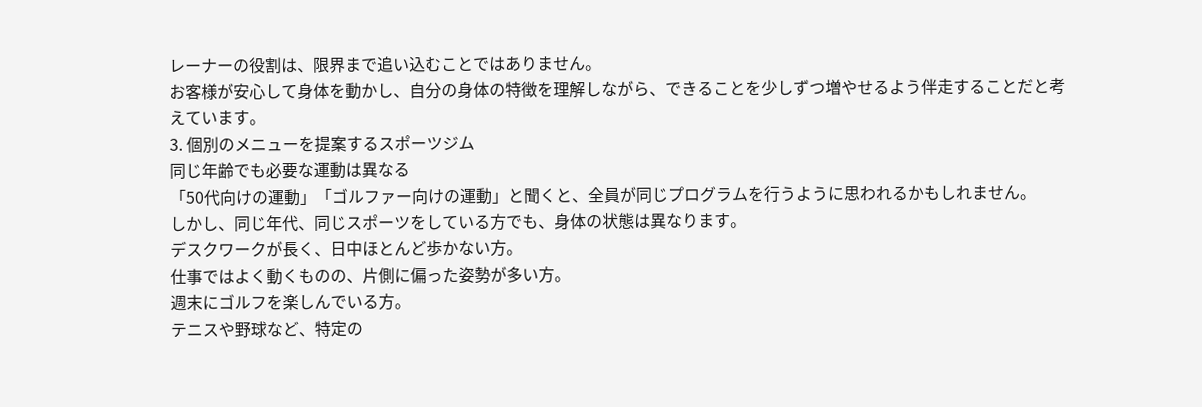レーナーの役割は、限界まで追い込むことではありません。
お客様が安心して身体を動かし、自分の身体の特徴を理解しながら、できることを少しずつ増やせるよう伴走することだと考えています。
3. 個別のメニューを提案するスポーツジム
同じ年齢でも必要な運動は異なる
「50代向けの運動」「ゴルファー向けの運動」と聞くと、全員が同じプログラムを行うように思われるかもしれません。
しかし、同じ年代、同じスポーツをしている方でも、身体の状態は異なります。
デスクワークが長く、日中ほとんど歩かない方。
仕事ではよく動くものの、片側に偏った姿勢が多い方。
週末にゴルフを楽しんでいる方。
テニスや野球など、特定の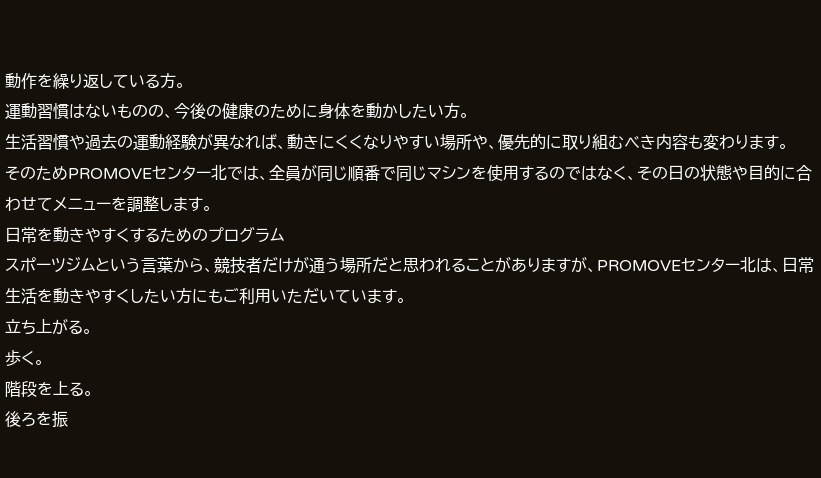動作を繰り返している方。
運動習慣はないものの、今後の健康のために身体を動かしたい方。
生活習慣や過去の運動経験が異なれば、動きにくくなりやすい場所や、優先的に取り組むべき内容も変わります。
そのためPROMOVEセンター北では、全員が同じ順番で同じマシンを使用するのではなく、その日の状態や目的に合わせてメニューを調整します。
日常を動きやすくするためのプログラム
スポーツジムという言葉から、競技者だけが通う場所だと思われることがありますが、PROMOVEセンター北は、日常生活を動きやすくしたい方にもご利用いただいています。
立ち上がる。
歩く。
階段を上る。
後ろを振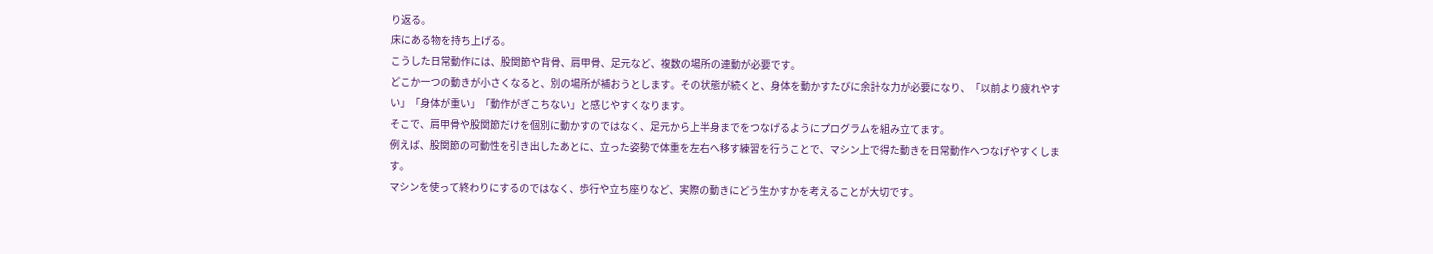り返る。
床にある物を持ち上げる。
こうした日常動作には、股関節や背骨、肩甲骨、足元など、複数の場所の連動が必要です。
どこか一つの動きが小さくなると、別の場所が補おうとします。その状態が続くと、身体を動かすたびに余計な力が必要になり、「以前より疲れやすい」「身体が重い」「動作がぎこちない」と感じやすくなります。
そこで、肩甲骨や股関節だけを個別に動かすのではなく、足元から上半身までをつなげるようにプログラムを組み立てます。
例えば、股関節の可動性を引き出したあとに、立った姿勢で体重を左右へ移す練習を行うことで、マシン上で得た動きを日常動作へつなげやすくします。
マシンを使って終わりにするのではなく、歩行や立ち座りなど、実際の動きにどう生かすかを考えることが大切です。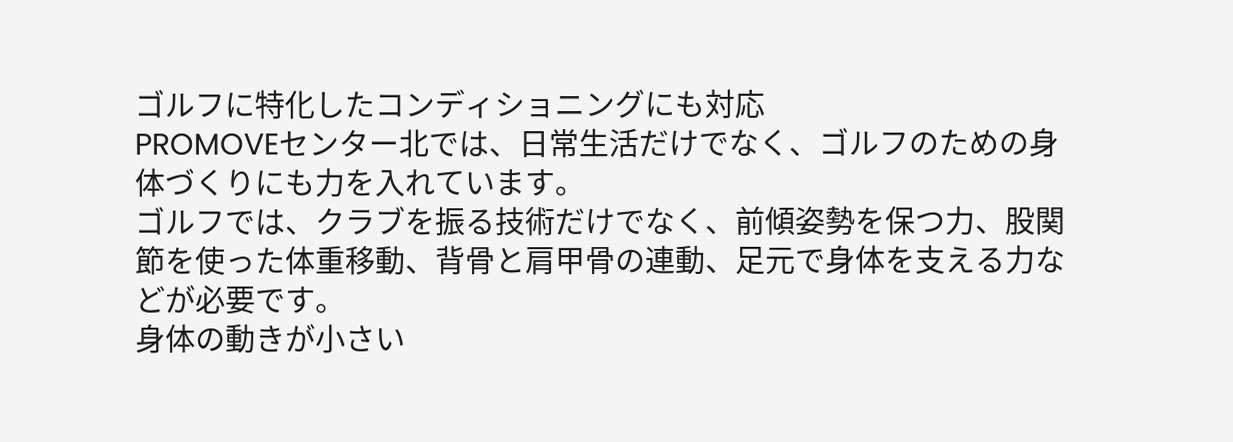ゴルフに特化したコンディショニングにも対応
PROMOVEセンター北では、日常生活だけでなく、ゴルフのための身体づくりにも力を入れています。
ゴルフでは、クラブを振る技術だけでなく、前傾姿勢を保つ力、股関節を使った体重移動、背骨と肩甲骨の連動、足元で身体を支える力などが必要です。
身体の動きが小さい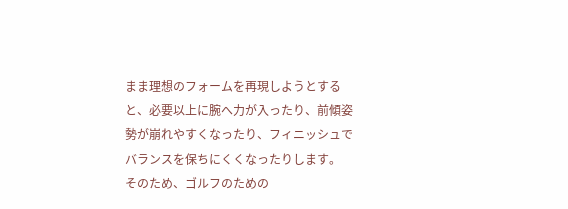まま理想のフォームを再現しようとすると、必要以上に腕へ力が入ったり、前傾姿勢が崩れやすくなったり、フィニッシュでバランスを保ちにくくなったりします。
そのため、ゴルフのための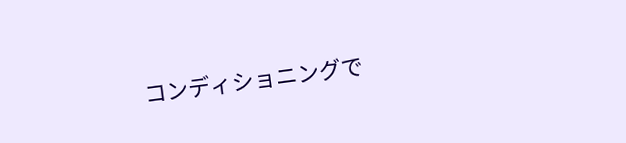コンディショニングで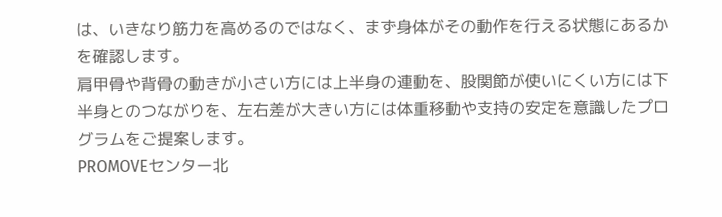は、いきなり筋力を高めるのではなく、まず身体がその動作を行える状態にあるかを確認します。
肩甲骨や背骨の動きが小さい方には上半身の連動を、股関節が使いにくい方には下半身とのつながりを、左右差が大きい方には体重移動や支持の安定を意識したプログラムをご提案します。
PROMOVEセンター北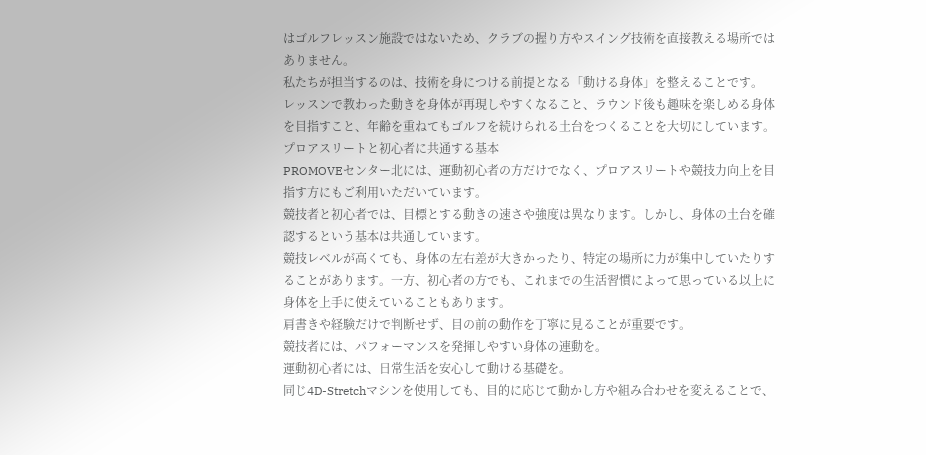はゴルフレッスン施設ではないため、クラブの握り方やスイング技術を直接教える場所ではありません。
私たちが担当するのは、技術を身につける前提となる「動ける身体」を整えることです。
レッスンで教わった動きを身体が再現しやすくなること、ラウンド後も趣味を楽しめる身体を目指すこと、年齢を重ねてもゴルフを続けられる土台をつくることを大切にしています。
プロアスリートと初心者に共通する基本
PROMOVEセンター北には、運動初心者の方だけでなく、プロアスリートや競技力向上を目指す方にもご利用いただいています。
競技者と初心者では、目標とする動きの速さや強度は異なります。しかし、身体の土台を確認するという基本は共通しています。
競技レベルが高くても、身体の左右差が大きかったり、特定の場所に力が集中していたりすることがあります。一方、初心者の方でも、これまでの生活習慣によって思っている以上に身体を上手に使えていることもあります。
肩書きや経験だけで判断せず、目の前の動作を丁寧に見ることが重要です。
競技者には、パフォーマンスを発揮しやすい身体の連動を。
運動初心者には、日常生活を安心して動ける基礎を。
同じ4D-Stretchマシンを使用しても、目的に応じて動かし方や組み合わせを変えることで、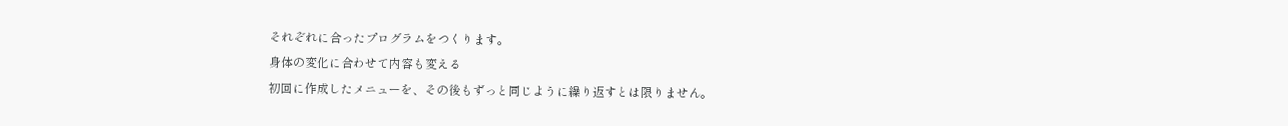それぞれに合ったプログラムをつくります。
身体の変化に合わせて内容も変える
初回に作成したメニューを、その後もずっと同じように繰り返すとは限りません。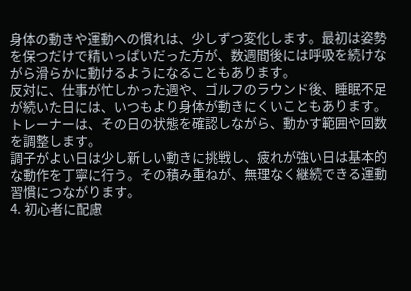身体の動きや運動への慣れは、少しずつ変化します。最初は姿勢を保つだけで精いっぱいだった方が、数週間後には呼吸を続けながら滑らかに動けるようになることもあります。
反対に、仕事が忙しかった週や、ゴルフのラウンド後、睡眠不足が続いた日には、いつもより身体が動きにくいこともあります。
トレーナーは、その日の状態を確認しながら、動かす範囲や回数を調整します。
調子がよい日は少し新しい動きに挑戦し、疲れが強い日は基本的な動作を丁寧に行う。その積み重ねが、無理なく継続できる運動習慣につながります。
4. 初心者に配慮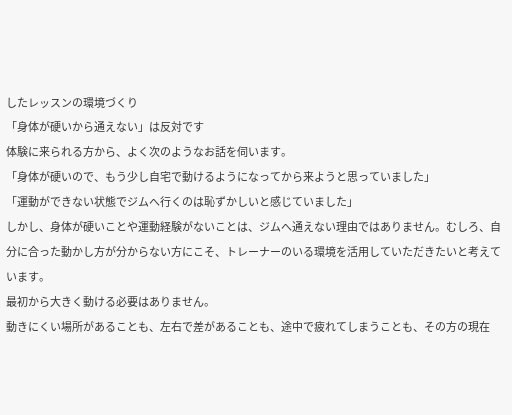したレッスンの環境づくり
「身体が硬いから通えない」は反対です
体験に来られる方から、よく次のようなお話を伺います。
「身体が硬いので、もう少し自宅で動けるようになってから来ようと思っていました」
「運動ができない状態でジムへ行くのは恥ずかしいと感じていました」
しかし、身体が硬いことや運動経験がないことは、ジムへ通えない理由ではありません。むしろ、自分に合った動かし方が分からない方にこそ、トレーナーのいる環境を活用していただきたいと考えています。
最初から大きく動ける必要はありません。
動きにくい場所があることも、左右で差があることも、途中で疲れてしまうことも、その方の現在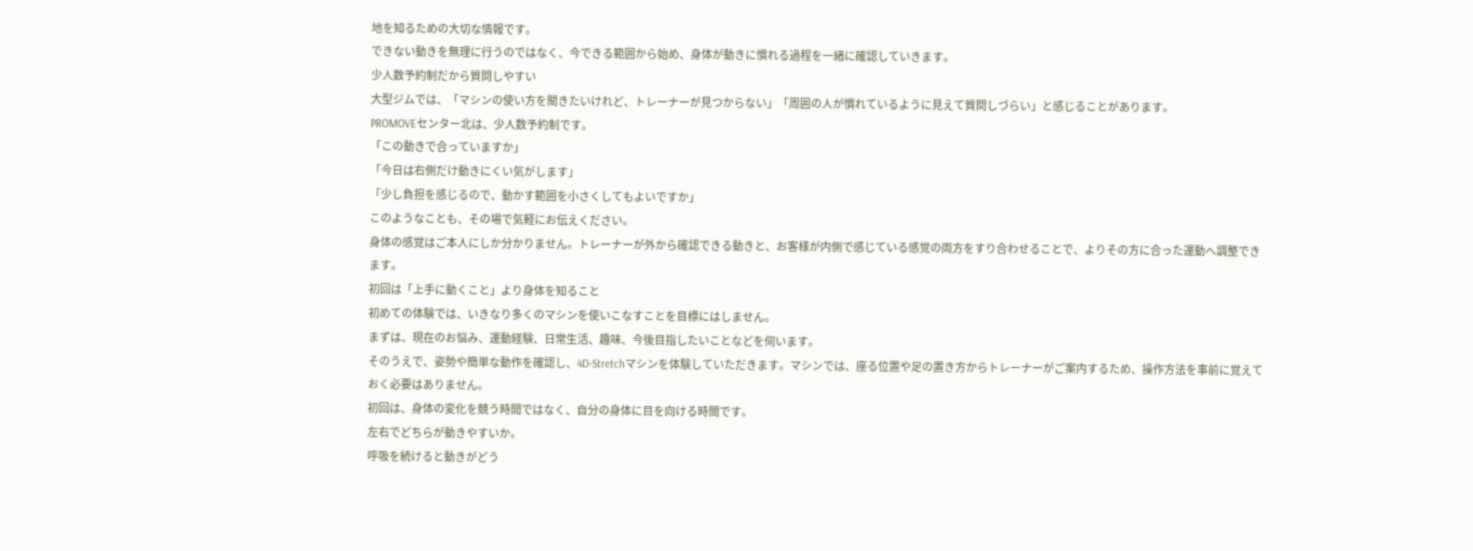地を知るための大切な情報です。
できない動きを無理に行うのではなく、今できる範囲から始め、身体が動きに慣れる過程を一緒に確認していきます。
少人数予約制だから質問しやすい
大型ジムでは、「マシンの使い方を聞きたいけれど、トレーナーが見つからない」「周囲の人が慣れているように見えて質問しづらい」と感じることがあります。
PROMOVEセンター北は、少人数予約制です。
「この動きで合っていますか」
「今日は右側だけ動きにくい気がします」
「少し負担を感じるので、動かす範囲を小さくしてもよいですか」
このようなことも、その場で気軽にお伝えください。
身体の感覚はご本人にしか分かりません。トレーナーが外から確認できる動きと、お客様が内側で感じている感覚の両方をすり合わせることで、よりその方に合った運動へ調整できます。
初回は「上手に動くこと」より身体を知ること
初めての体験では、いきなり多くのマシンを使いこなすことを目標にはしません。
まずは、現在のお悩み、運動経験、日常生活、趣味、今後目指したいことなどを伺います。
そのうえで、姿勢や簡単な動作を確認し、4D-Stretchマシンを体験していただきます。マシンでは、座る位置や足の置き方からトレーナーがご案内するため、操作方法を事前に覚えておく必要はありません。
初回は、身体の変化を競う時間ではなく、自分の身体に目を向ける時間です。
左右でどちらが動きやすいか。
呼吸を続けると動きがどう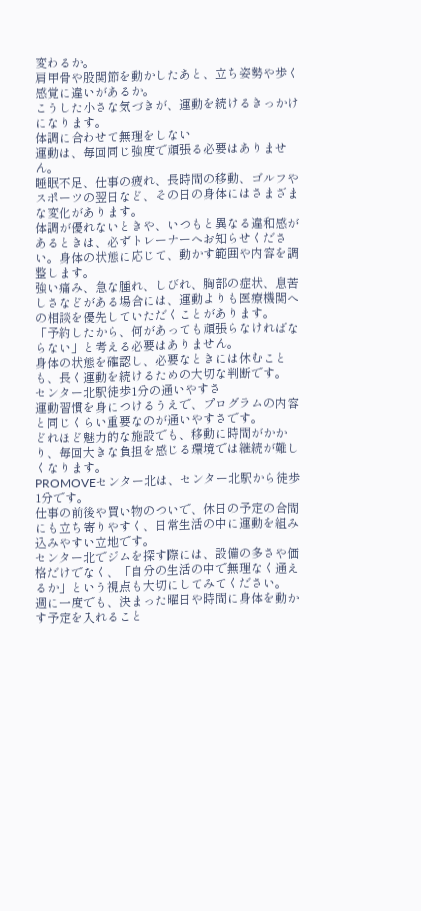変わるか。
肩甲骨や股関節を動かしたあと、立ち姿勢や歩く感覚に違いがあるか。
こうした小さな気づきが、運動を続けるきっかけになります。
体調に合わせて無理をしない
運動は、毎回同じ強度で頑張る必要はありません。
睡眠不足、仕事の疲れ、長時間の移動、ゴルフやスポーツの翌日など、その日の身体にはさまざまな変化があります。
体調が優れないときや、いつもと異なる違和感があるときは、必ずトレーナーへお知らせください。身体の状態に応じて、動かす範囲や内容を調整します。
強い痛み、急な腫れ、しびれ、胸部の症状、息苦しさなどがある場合には、運動よりも医療機関への相談を優先していただくことがあります。
「予約したから、何があっても頑張らなければならない」と考える必要はありません。
身体の状態を確認し、必要なときには休むことも、長く運動を続けるための大切な判断です。
センター北駅徒歩1分の通いやすさ
運動習慣を身につけるうえで、プログラムの内容と同じくらい重要なのが通いやすさです。
どれほど魅力的な施設でも、移動に時間がかかり、毎回大きな負担を感じる環境では継続が難しくなります。
PROMOVEセンター北は、センター北駅から徒歩1分です。
仕事の前後や買い物のついで、休日の予定の合間にも立ち寄りやすく、日常生活の中に運動を組み込みやすい立地です。
センター北でジムを探す際には、設備の多さや価格だけでなく、「自分の生活の中で無理なく通えるか」という視点も大切にしてみてください。
週に一度でも、決まった曜日や時間に身体を動かす予定を入れること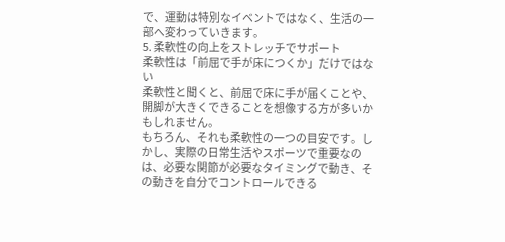で、運動は特別なイベントではなく、生活の一部へ変わっていきます。
5. 柔軟性の向上をストレッチでサポート
柔軟性は「前屈で手が床につくか」だけではない
柔軟性と聞くと、前屈で床に手が届くことや、開脚が大きくできることを想像する方が多いかもしれません。
もちろん、それも柔軟性の一つの目安です。しかし、実際の日常生活やスポーツで重要なのは、必要な関節が必要なタイミングで動き、その動きを自分でコントロールできる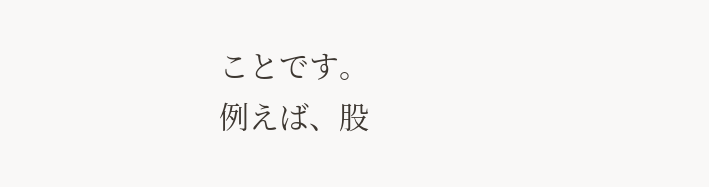ことです。
例えば、股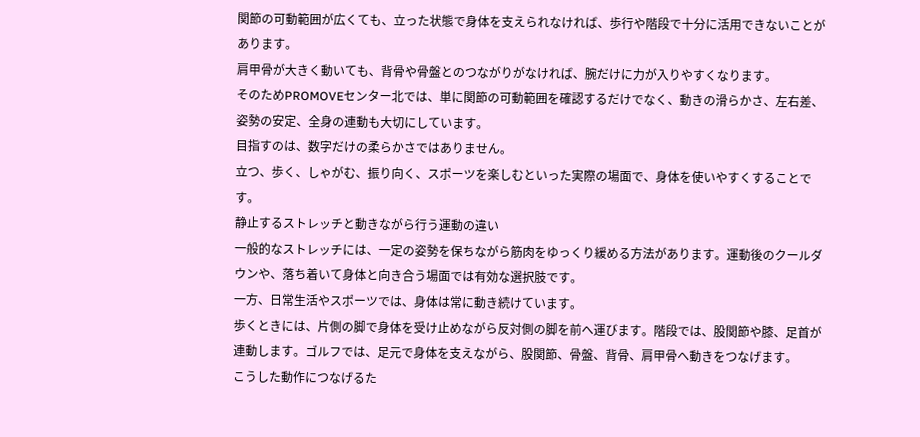関節の可動範囲が広くても、立った状態で身体を支えられなければ、歩行や階段で十分に活用できないことがあります。
肩甲骨が大きく動いても、背骨や骨盤とのつながりがなければ、腕だけに力が入りやすくなります。
そのためPROMOVEセンター北では、単に関節の可動範囲を確認するだけでなく、動きの滑らかさ、左右差、姿勢の安定、全身の連動も大切にしています。
目指すのは、数字だけの柔らかさではありません。
立つ、歩く、しゃがむ、振り向く、スポーツを楽しむといった実際の場面で、身体を使いやすくすることです。
静止するストレッチと動きながら行う運動の違い
一般的なストレッチには、一定の姿勢を保ちながら筋肉をゆっくり緩める方法があります。運動後のクールダウンや、落ち着いて身体と向き合う場面では有効な選択肢です。
一方、日常生活やスポーツでは、身体は常に動き続けています。
歩くときには、片側の脚で身体を受け止めながら反対側の脚を前へ運びます。階段では、股関節や膝、足首が連動します。ゴルフでは、足元で身体を支えながら、股関節、骨盤、背骨、肩甲骨へ動きをつなげます。
こうした動作につなげるた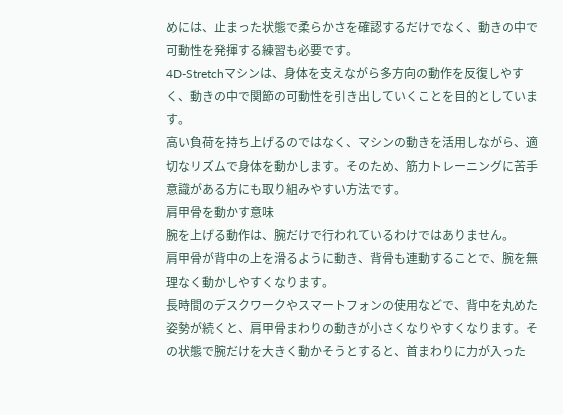めには、止まった状態で柔らかさを確認するだけでなく、動きの中で可動性を発揮する練習も必要です。
4D-Stretchマシンは、身体を支えながら多方向の動作を反復しやすく、動きの中で関節の可動性を引き出していくことを目的としています。
高い負荷を持ち上げるのではなく、マシンの動きを活用しながら、適切なリズムで身体を動かします。そのため、筋力トレーニングに苦手意識がある方にも取り組みやすい方法です。
肩甲骨を動かす意味
腕を上げる動作は、腕だけで行われているわけではありません。
肩甲骨が背中の上を滑るように動き、背骨も連動することで、腕を無理なく動かしやすくなります。
長時間のデスクワークやスマートフォンの使用などで、背中を丸めた姿勢が続くと、肩甲骨まわりの動きが小さくなりやすくなります。その状態で腕だけを大きく動かそうとすると、首まわりに力が入った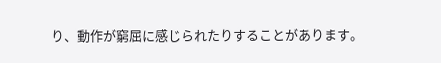り、動作が窮屈に感じられたりすることがあります。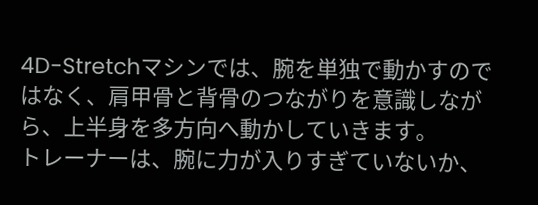4D-Stretchマシンでは、腕を単独で動かすのではなく、肩甲骨と背骨のつながりを意識しながら、上半身を多方向へ動かしていきます。
トレーナーは、腕に力が入りすぎていないか、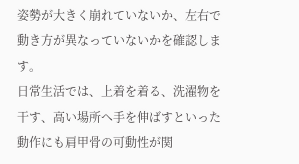姿勢が大きく崩れていないか、左右で動き方が異なっていないかを確認します。
日常生活では、上着を着る、洗濯物を干す、高い場所へ手を伸ばすといった動作にも肩甲骨の可動性が関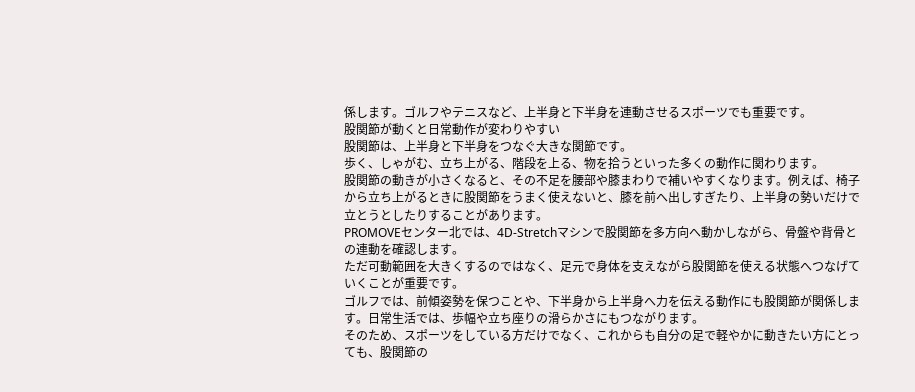係します。ゴルフやテニスなど、上半身と下半身を連動させるスポーツでも重要です。
股関節が動くと日常動作が変わりやすい
股関節は、上半身と下半身をつなぐ大きな関節です。
歩く、しゃがむ、立ち上がる、階段を上る、物を拾うといった多くの動作に関わります。
股関節の動きが小さくなると、その不足を腰部や膝まわりで補いやすくなります。例えば、椅子から立ち上がるときに股関節をうまく使えないと、膝を前へ出しすぎたり、上半身の勢いだけで立とうとしたりすることがあります。
PROMOVEセンター北では、4D-Stretchマシンで股関節を多方向へ動かしながら、骨盤や背骨との連動を確認します。
ただ可動範囲を大きくするのではなく、足元で身体を支えながら股関節を使える状態へつなげていくことが重要です。
ゴルフでは、前傾姿勢を保つことや、下半身から上半身へ力を伝える動作にも股関節が関係します。日常生活では、歩幅や立ち座りの滑らかさにもつながります。
そのため、スポーツをしている方だけでなく、これからも自分の足で軽やかに動きたい方にとっても、股関節の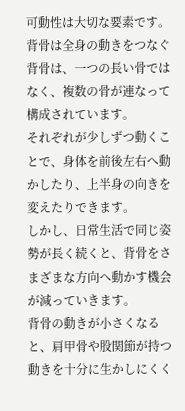可動性は大切な要素です。
背骨は全身の動きをつなぐ
背骨は、一つの長い骨ではなく、複数の骨が連なって構成されています。
それぞれが少しずつ動くことで、身体を前後左右へ動かしたり、上半身の向きを変えたりできます。
しかし、日常生活で同じ姿勢が長く続くと、背骨をさまざまな方向へ動かす機会が減っていきます。
背骨の動きが小さくなると、肩甲骨や股関節が持つ動きを十分に生かしにくく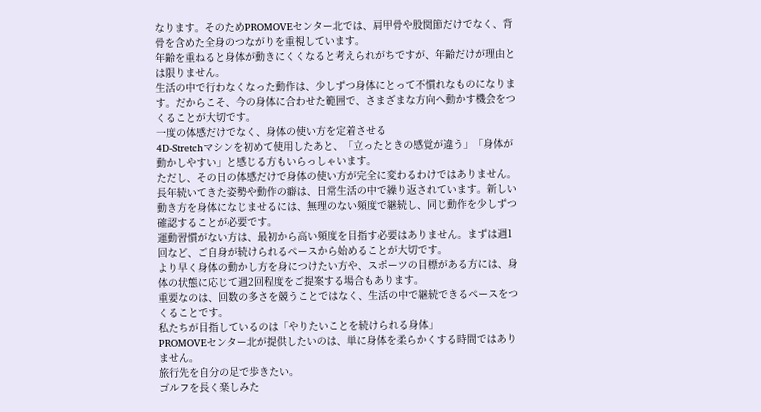なります。そのためPROMOVEセンター北では、肩甲骨や股関節だけでなく、背骨を含めた全身のつながりを重視しています。
年齢を重ねると身体が動きにくくなると考えられがちですが、年齢だけが理由とは限りません。
生活の中で行わなくなった動作は、少しずつ身体にとって不慣れなものになります。だからこそ、今の身体に合わせた範囲で、さまざまな方向へ動かす機会をつくることが大切です。
一度の体感だけでなく、身体の使い方を定着させる
4D-Stretchマシンを初めて使用したあと、「立ったときの感覚が違う」「身体が動かしやすい」と感じる方もいらっしゃいます。
ただし、その日の体感だけで身体の使い方が完全に変わるわけではありません。
長年続いてきた姿勢や動作の癖は、日常生活の中で繰り返されています。新しい動き方を身体になじませるには、無理のない頻度で継続し、同じ動作を少しずつ確認することが必要です。
運動習慣がない方は、最初から高い頻度を目指す必要はありません。まずは週1回など、ご自身が続けられるペースから始めることが大切です。
より早く身体の動かし方を身につけたい方や、スポーツの目標がある方には、身体の状態に応じて週2回程度をご提案する場合もあります。
重要なのは、回数の多さを競うことではなく、生活の中で継続できるペースをつくることです。
私たちが目指しているのは「やりたいことを続けられる身体」
PROMOVEセンター北が提供したいのは、単に身体を柔らかくする時間ではありません。
旅行先を自分の足で歩きたい。
ゴルフを長く楽しみた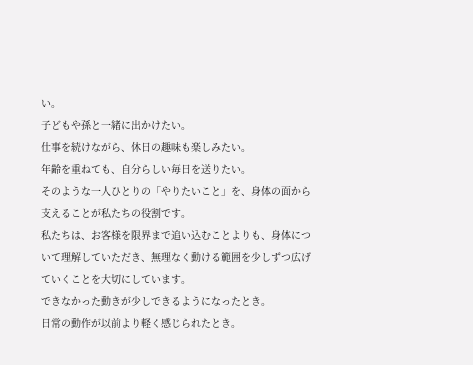い。
子どもや孫と一緒に出かけたい。
仕事を続けながら、休日の趣味も楽しみたい。
年齢を重ねても、自分らしい毎日を送りたい。
そのような一人ひとりの「やりたいこと」を、身体の面から支えることが私たちの役割です。
私たちは、お客様を限界まで追い込むことよりも、身体について理解していただき、無理なく動ける範囲を少しずつ広げていくことを大切にしています。
できなかった動きが少しできるようになったとき。
日常の動作が以前より軽く感じられたとき。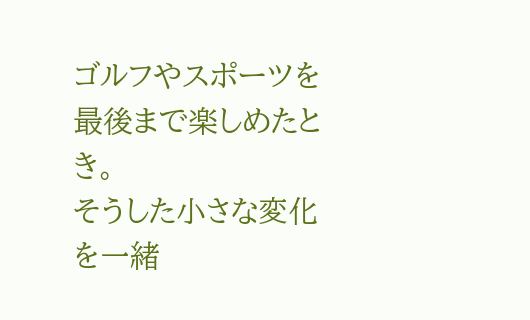ゴルフやスポーツを最後まで楽しめたとき。
そうした小さな変化を一緒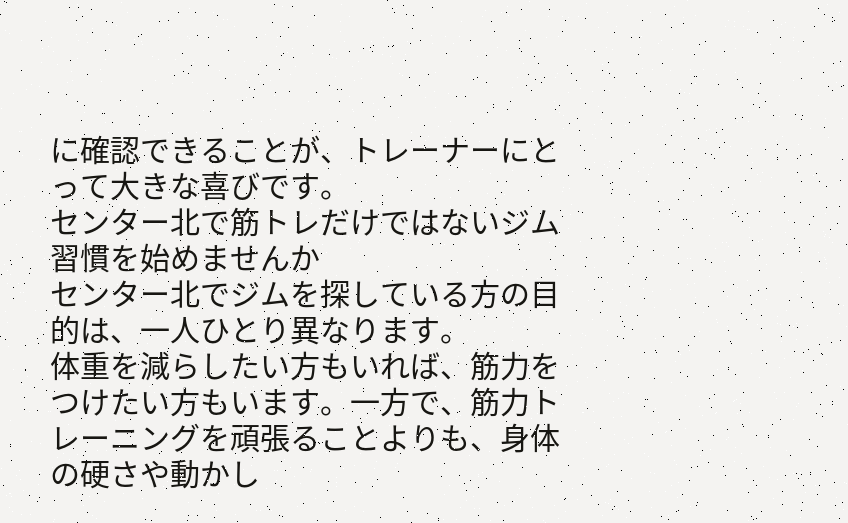に確認できることが、トレーナーにとって大きな喜びです。
センター北で筋トレだけではないジム習慣を始めませんか
センター北でジムを探している方の目的は、一人ひとり異なります。
体重を減らしたい方もいれば、筋力をつけたい方もいます。一方で、筋力トレーニングを頑張ることよりも、身体の硬さや動かし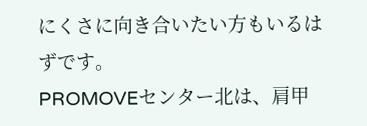にくさに向き合いたい方もいるはずです。
PROMOVEセンター北は、肩甲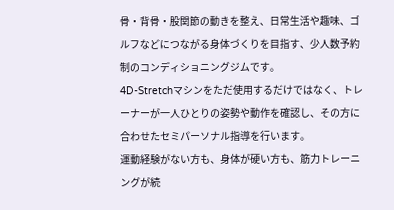骨・背骨・股関節の動きを整え、日常生活や趣味、ゴルフなどにつながる身体づくりを目指す、少人数予約制のコンディショニングジムです。
4D-Stretchマシンをただ使用するだけではなく、トレーナーが一人ひとりの姿勢や動作を確認し、その方に合わせたセミパーソナル指導を行います。
運動経験がない方も、身体が硬い方も、筋力トレーニングが続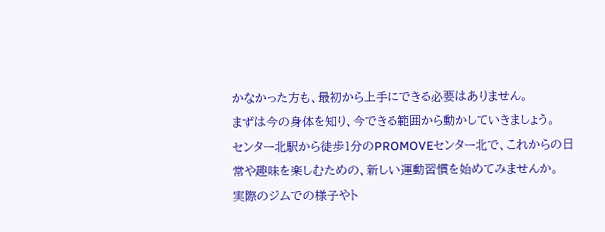かなかった方も、最初から上手にできる必要はありません。
まずは今の身体を知り、今できる範囲から動かしていきましょう。
センター北駅から徒歩1分のPROMOVEセンター北で、これからの日常や趣味を楽しむための、新しい運動習慣を始めてみませんか。
実際のジムでの様子やト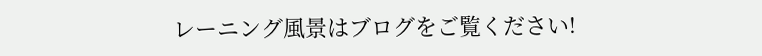レーニング風景はブログをご覧ください!